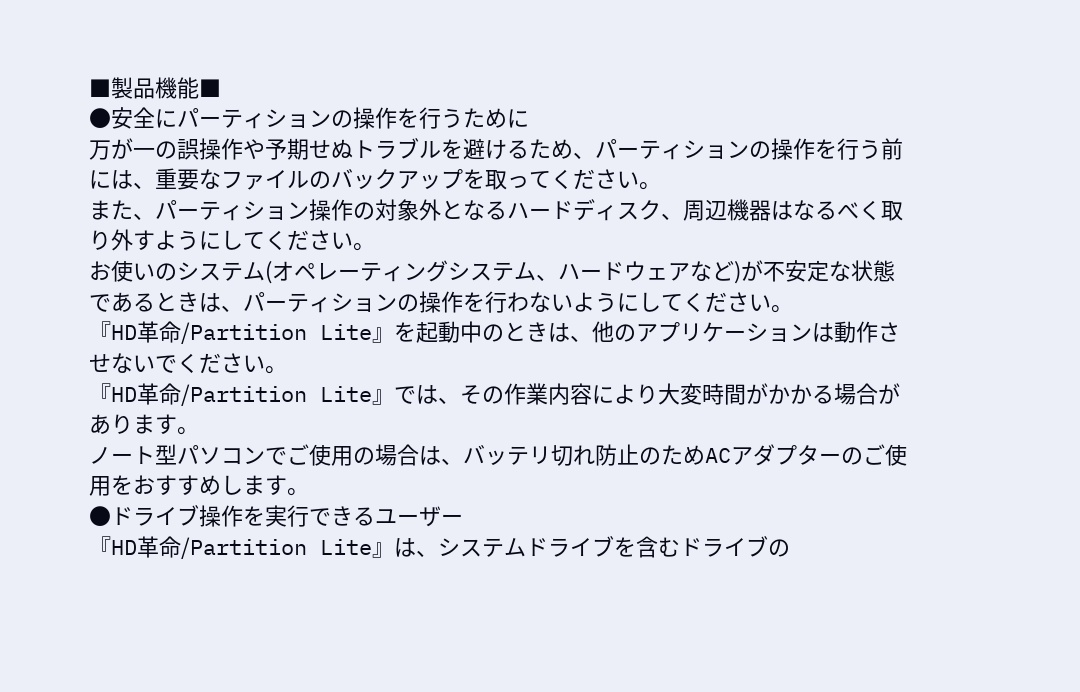■製品機能■
●安全にパーティションの操作を行うために
万が一の誤操作や予期せぬトラブルを避けるため、パーティションの操作を行う前には、重要なファイルのバックアップを取ってください。
また、パーティション操作の対象外となるハードディスク、周辺機器はなるべく取り外すようにしてください。
お使いのシステム(オペレーティングシステム、ハードウェアなど)が不安定な状態であるときは、パーティションの操作を行わないようにしてください。
『HD革命/Partition Lite』を起動中のときは、他のアプリケーションは動作させないでください。
『HD革命/Partition Lite』では、その作業内容により大変時間がかかる場合があります。
ノート型パソコンでご使用の場合は、バッテリ切れ防止のためACアダプターのご使用をおすすめします。
●ドライブ操作を実行できるユーザー
『HD革命/Partition Lite』は、システムドライブを含むドライブの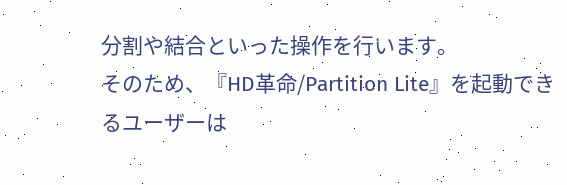分割や結合といった操作を行います。
そのため、『HD革命/Partition Lite』を起動できるユーザーは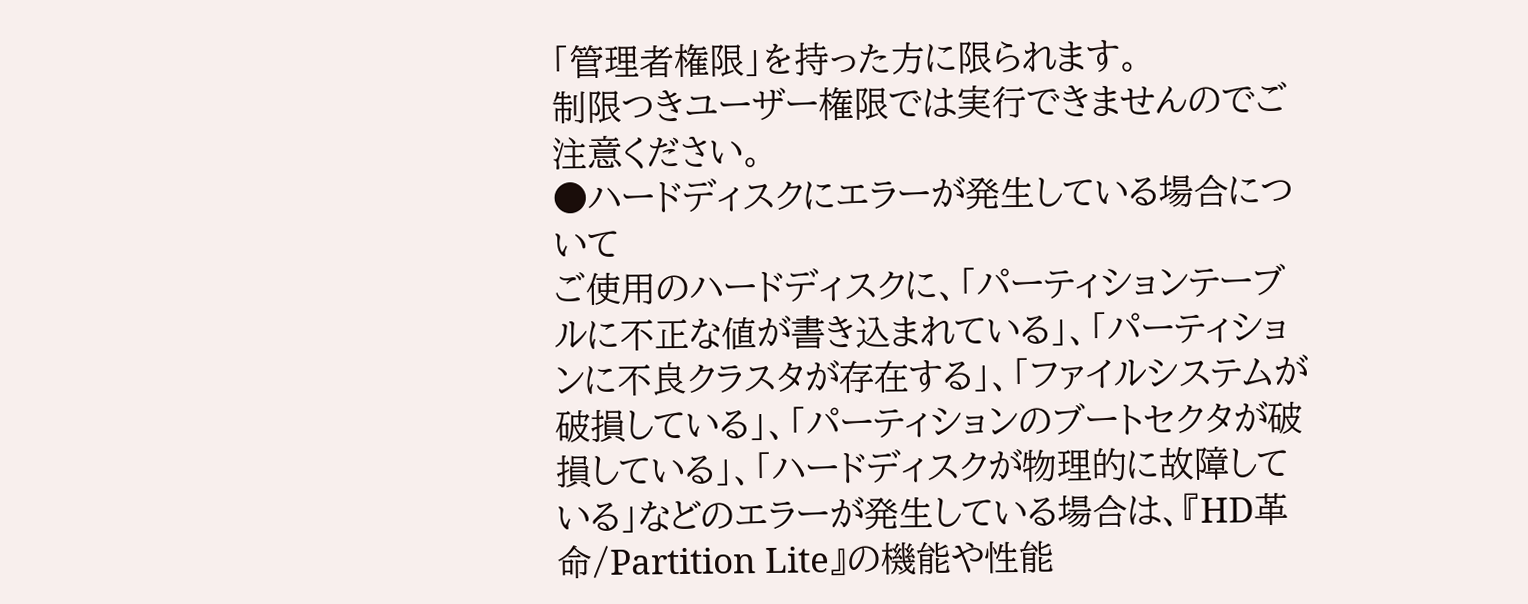「管理者権限」を持った方に限られます。
制限つきユーザー権限では実行できませんのでご注意ください。
●ハードディスクにエラーが発生している場合について
ご使用のハードディスクに、「パーティションテーブルに不正な値が書き込まれている」、「パーティションに不良クラスタが存在する」、「ファイルシステムが破損している」、「パーティションのブートセクタが破損している」、「ハードディスクが物理的に故障している」などのエラーが発生している場合は、『HD革命/Partition Lite』の機能や性能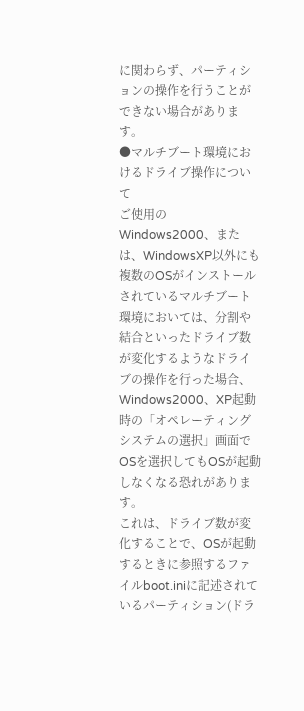に関わらず、パーティションの操作を行うことができない場合があります。
●マルチブート環境におけるドライブ操作について
ご使用のWindows2000、または、WindowsXP以外にも複数のOSがインストールされているマルチブート環境においては、分割や結合といったドライブ数が変化するようなドライブの操作を行った場合、Windows2000、XP起動時の「オペレーティングシステムの選択」画面でOSを選択してもOSが起動しなくなる恐れがあります。
これは、ドライブ数が変化することで、OSが起動するときに参照するファイルboot.iniに記述されているパーティション(ドラ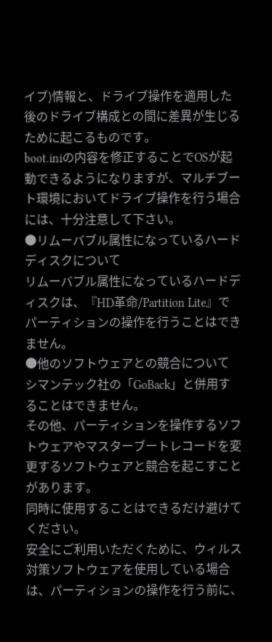イブ)情報と、ドライブ操作を適用した後のドライブ構成との間に差異が生じるために起こるものです。
boot.iniの内容を修正することでOSが起動できるようになりますが、マルチブート環境においてドライブ操作を行う場合には、十分注意して下さい。
●リムーバブル属性になっているハードディスクについて
リムーバブル属性になっているハードディスクは、『HD革命/Partition Lite』でパーティションの操作を行うことはできません。
●他のソフトウェアとの競合について
シマンテック社の「GoBack」と併用することはできません。
その他、パーティションを操作するソフトウェアやマスターブートレコードを変更するソフトウェアと競合を起こすことがあります。
同時に使用することはできるだけ避けてください。
安全にご利用いただくために、ウィルス対策ソフトウェアを使用している場合は、パーティションの操作を行う前に、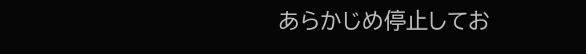あらかじめ停止してお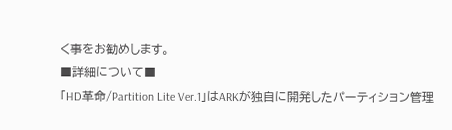く事をお勧めします。
■詳細について■
「HD革命/Partition Lite Ver.1」はARKが独自に開発したパーティション管理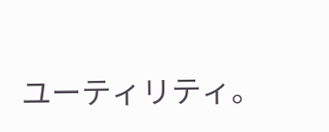ユーティリティ。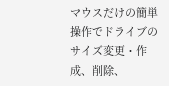マウスだけの簡単操作でドライブのサイズ変更・作成、削除、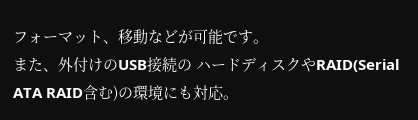フォーマット、移動などが可能です。
また、外付けのUSB接続の ハードディスクやRAID(Serial ATA RAID含む)の環境にも対応。